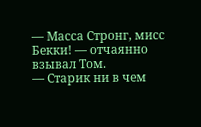— Масса Стронг, мисс Бекки! — отчаянно взывал Том.
— Старик ни в чем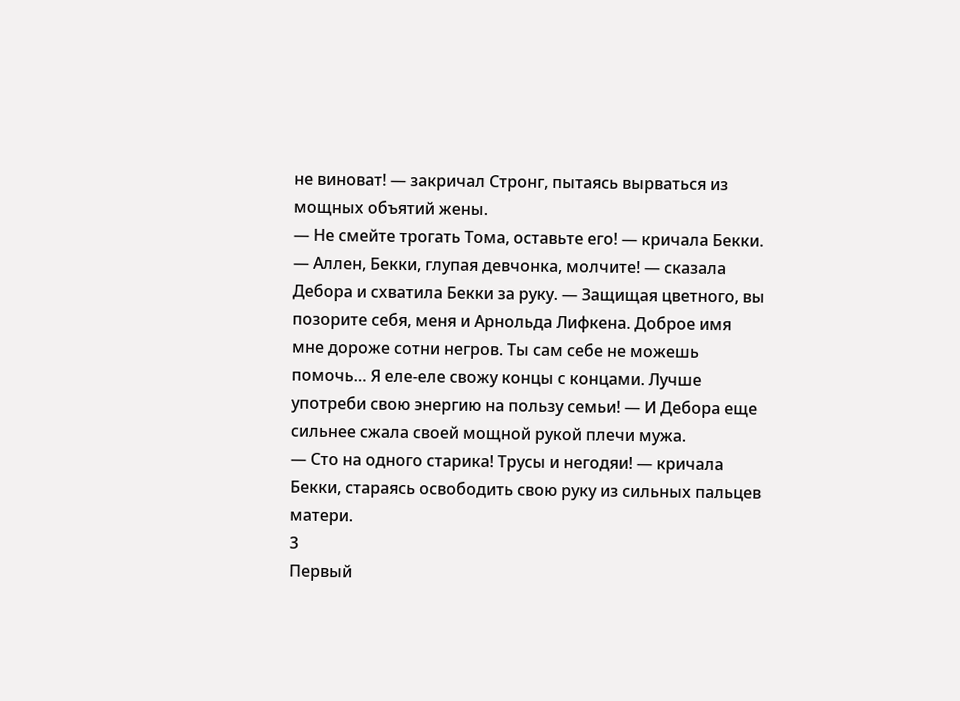не виноват! — закричал Стронг, пытаясь вырваться из мощных объятий жены.
— Не смейте трогать Тома, оставьте его! — кричала Бекки.
— Аллен, Бекки, глупая девчонка, молчите! — сказала Дебора и схватила Бекки за руку. — Защищая цветного, вы позорите себя, меня и Арнольда Лифкена. Доброе имя мне дороже сотни негров. Ты сам себе не можешь помочь… Я еле-еле свожу концы с концами. Лучше употреби свою энергию на пользу семьи! — И Дебора еще сильнее сжала своей мощной рукой плечи мужа.
— Сто на одного старика! Трусы и негодяи! — кричала Бекки, стараясь освободить свою руку из сильных пальцев матери.
3
Первый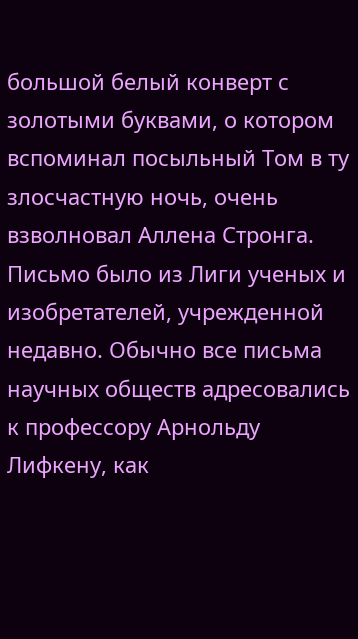большой белый конверт с золотыми буквами, о котором вспоминал посыльный Том в ту злосчастную ночь, очень взволновал Аллена Стронга. Письмо было из Лиги ученых и изобретателей, учрежденной недавно. Обычно все письма научных обществ адресовались к профессору Арнольду Лифкену, как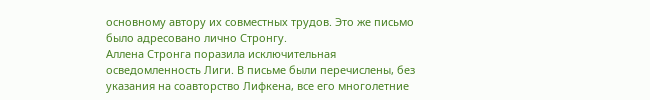основному автору их совместных трудов. Это же письмо было адресовано лично Стронгу.
Аллена Стронга поразила исключительная осведомленность Лиги. В письме были перечислены, без указания на соавторство Лифкена, все его многолетние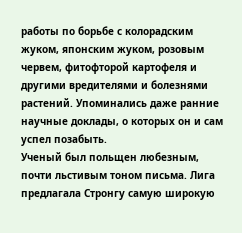работы по борьбе с колорадским жуком, японским жуком, розовым червем, фитофторой картофеля и другими вредителями и болезнями растений. Упоминались даже ранние научные доклады, о которых он и сам успел позабыть.
Ученый был польщен любезным, почти льстивым тоном письма. Лига предлагала Стронгу самую широкую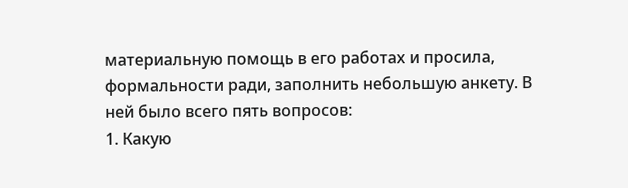материальную помощь в его работах и просила, формальности ради, заполнить небольшую анкету. В ней было всего пять вопросов:
1. Какую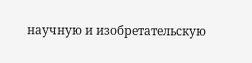научную и изобретательскую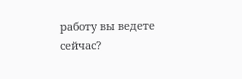работу вы ведете сейчас?